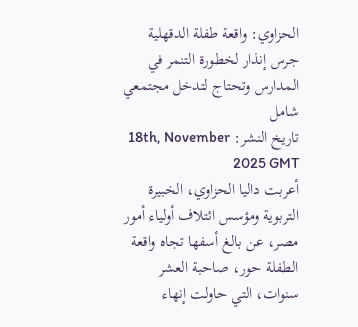الحزاوي: واقعة طفلة الدقهلية جرس إنذار لخطورة التنمر في المدارس وتحتاج لتدخل مجتمعي شامل
تاريخ النشر: 18th, November 2025 GMT
أعربت داليا الحزاوي، الخبيرة التربوية ومؤسس ائتلاف أولياء أمور مصر، عن بالغ أسفها تجاه واقعة الطفلة حور، صاحبة العشر سنوات، التي حاولت إنهاء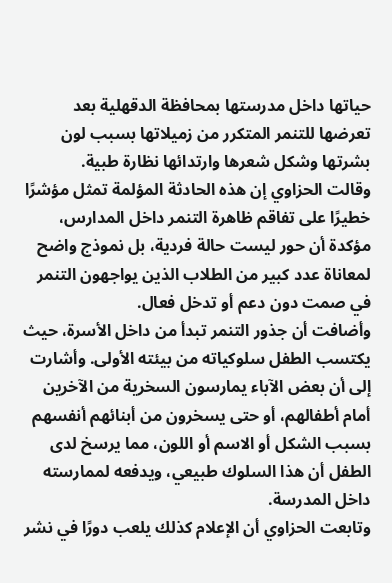حياتها داخل مدرستها بمحافظة الدقهلية بعد تعرضها للتنمر المتكرر من زميلاتها بسبب لون بشرتها وشكل شعرها وارتدائها نظارة طبية.
وقالت الحزاوي إن هذه الحادثة المؤلمة تمثل مؤشرًا خطيرًا على تفاقم ظاهرة التنمر داخل المدارس، مؤكدة أن حور ليست حالة فردية، بل نموذج واضح لمعاناة عدد كبير من الطلاب الذين يواجهون التنمر في صمت دون دعم أو تدخل فعال.
وأضافت أن جذور التنمر تبدأ من داخل الأسرة، حيث يكتسب الطفل سلوكياته من بيئته الأولى. وأشارت إلى أن بعض الآباء يمارسون السخرية من الآخرين أمام أطفالهم، أو حتى يسخرون من أبنائهم أنفسهم بسبب الشكل أو الاسم أو اللون، مما يرسخ لدى الطفل أن هذا السلوك طبيعي، ويدفعه لممارسته داخل المدرسة.
وتابعت الحزاوي أن الإعلام كذلك يلعب دورًا في نشر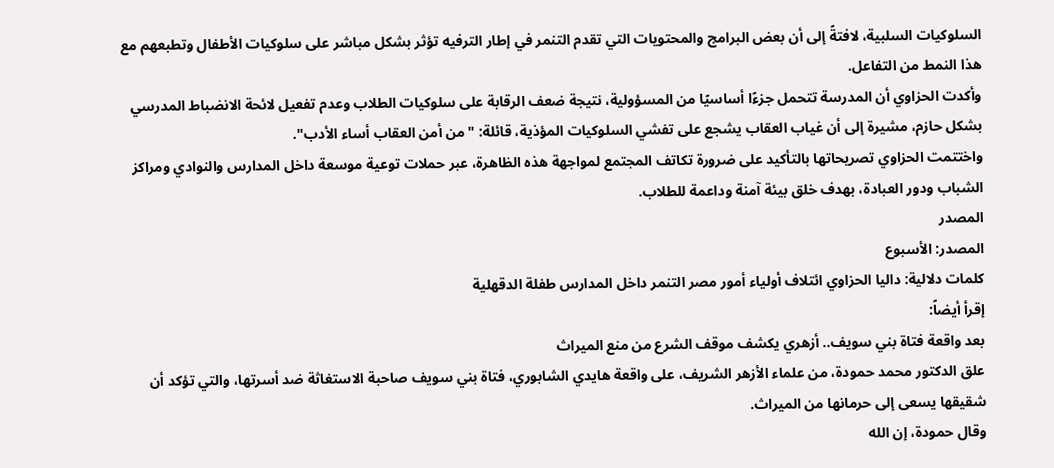السلوكيات السلبية، لافتةً إلى أن بعض البرامج والمحتويات التي تقدم التنمر في إطار الترفيه تؤثر بشكل مباشر على سلوكيات الأطفال وتطبعهم مع هذا النمط من التفاعل.
وأكدت الحزاوي أن المدرسة تتحمل جزءًا أساسيًا من المسؤولية، نتيجة ضعف الرقابة على سلوكيات الطلاب وعدم تفعيل لائحة الانضباط المدرسي بشكل حازم، مشيرة إلى أن غياب العقاب يشجع على تفشي السلوكيات المؤذية، قائلة: "من أمن العقاب أساء الأدب".
واختتمت الحزاوي تصريحاتها بالتأكيد على ضرورة تكاتف المجتمع لمواجهة هذه الظاهرة، عبر حملات توعية موسعة داخل المدارس والنوادي ومراكز الشباب ودور العبادة، بهدف خلق بيئة آمنة وداعمة للطلاب.
المصدر
المصدر: الأسبوع
كلمات دلالية: داليا الحزاوي ائتلاف أولياء أمور مصر التنمر داخل المدارس طفلة الدقهلية
إقرأ أيضاً:
بعد واقعة فتاة بني سويف.. أزهري يكشف موقف الشرع من منع الميراث
علق الدكتور محمد حمودة، من علماء الأزهر الشريف، على واقعة هايدي الشابوري، فتاة بني سويف صاحبة الاستغاثة ضد أسرتها، والتي تؤكد أن شقيقها يسعى إلى حرمانها من الميراث.
وقال حمودة، إن الله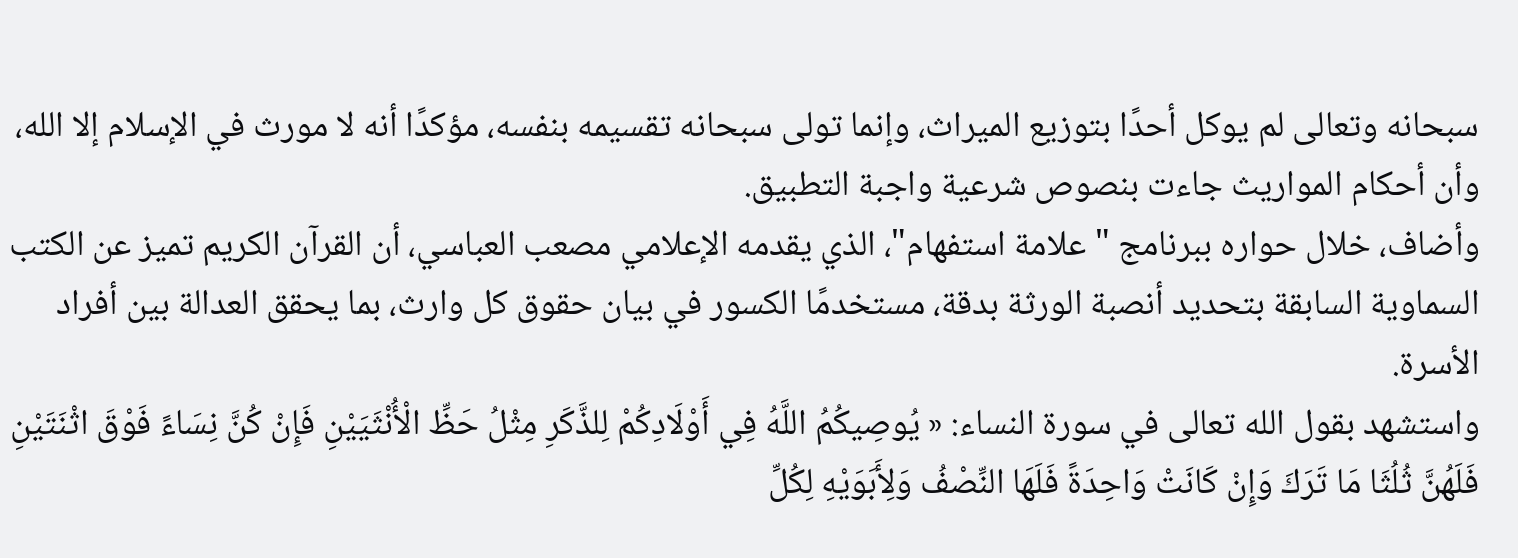سبحانه وتعالى لم يوكل أحدًا بتوزيع الميراث، وإنما تولى سبحانه تقسيمه بنفسه، مؤكدًا أنه لا مورث في الإسلام إلا الله، وأن أحكام المواريث جاءت بنصوص شرعية واجبة التطبيق.
وأضاف، خلال حواره ببرنامج "علامة استفهام"، الذي يقدمه الإعلامي مصعب العباسي، أن القرآن الكريم تميز عن الكتب السماوية السابقة بتحديد أنصبة الورثة بدقة، مستخدمًا الكسور في بيان حقوق كل وارث، بما يحقق العدالة بين أفراد الأسرة.
واستشهد بقول الله تعالى في سورة النساء: « يُوصِيكُمُ اللَّهُ فِي أَوْلَادِكُمْ لِلذَّكَرِ مِثْلُ حَظِّ الْأُنْثَيَيْنِ فَإِنْ كُنَّ نِسَاءً فَوْقَ اثْنَتَيْنِ فَلَهُنَّ ثُلُثَا مَا تَرَكَ وَإِنْ كَانَتْ وَاحِدَةً فَلَهَا النِّصْفُ وَلِأَبَوَيْهِ لِكُلِّ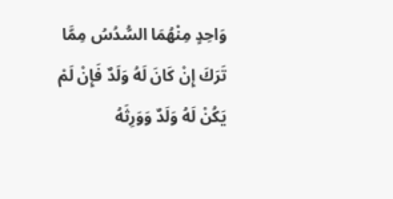وَاحِدٍ مِنْهُمَا السُّدُسُ مِمَّا تَرَكَ إِنْ كَانَ لَهُ وَلَدٌ فَإِنْ لَمْ يَكُنْ لَهُ وَلَدٌ وَوَرِثَهُ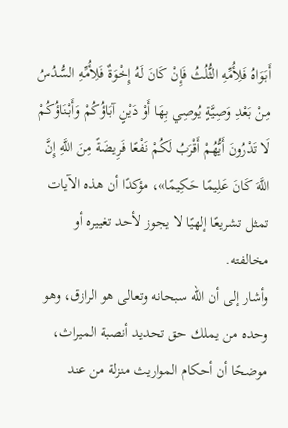أَبَوَاهُ فَلِأُمِّهِ الثُّلُثُ فَإِنْ كَانَ لَهُ إِخْوَةٌ فَلِأُمِّهِ السُّدُسُ مِنْ بَعْدِ وَصِيَّةٍ يُوصِي بِهَا أَوْ دَيْنٍ آبَاؤُكُمْ وَأَبْنَاؤُكُمْ لَا تَدْرُونَ أَيُّهُمْ أَقْرَبُ لَكُمْ نَفْعًا فَرِيضَةً مِنَ اللَّهِ إِنَّ اللَّهَ كَانَ عَلِيمًا حَكِيمًا»، مؤكدًا أن هذه الآيات تمثل تشريعًا إلهيًا لا يجوز لأحد تغييره أو مخالفته.
وأشار إلى أن الله سبحانه وتعالى هو الرازق، وهو وحده من يملك حق تحديد أنصبة الميراث، موضحًا أن أحكام المواريث منزلة من عند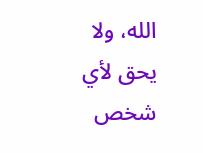الله، ولا يحق لأي شخص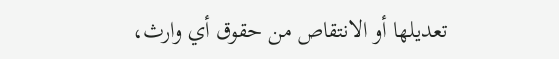تعديلها أو الانتقاص من حقوق أي وارث،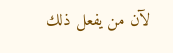لآن من يفعل ذلك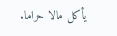يأكل مالا حراما.